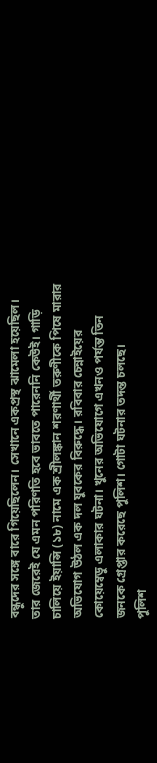বন্ধুদের সঙ্গে বারে গিয়েছিলেন। সেখানে একপ্রস্থ ঝামেলা হয়েছিল। তার জেরেই যে এমন পরিণতি হবে ভাবতে পারেননি কেউই। গাড়ি চালিয়ে ইয়ান্সি (১৮) নামে এক শ্রীলঙ্কান শরণার্থী তরুণীকে পিষে মারার অভিযোগ উঠল এক দল যুবকের বিরুদ্ধে। রবিবার চেন্নাইয়ের কোয়েম্বেডু এলাকার ঘটনা। খুনের অভিযোগে এখনও পর্যন্ত তিন জনকে গ্রেপ্তার করেছে পুলিশ। গোটা ঘটনার তদন্ত চলছে।
পুলিশ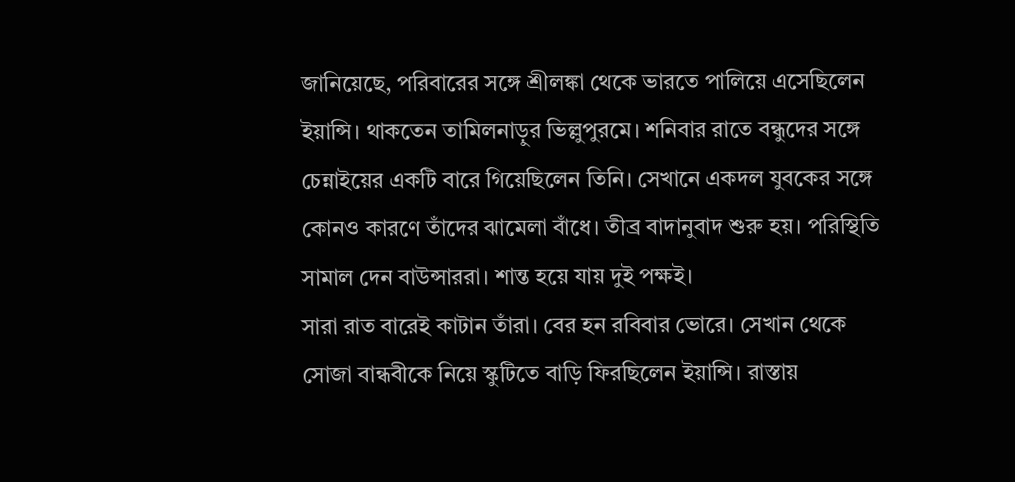জানিয়েছে, পরিবারের সঙ্গে শ্রীলঙ্কা থেকে ভারতে পালিয়ে এসেছিলেন ইয়ান্সি। থাকতেন তামিলনাড়ুর ভিল্লুপুরমে। শনিবার রাতে বন্ধুদের সঙ্গে চেন্নাইয়ের একটি বারে গিয়েছিলেন তিনি। সেখানে একদল যুবকের সঙ্গে কোনও কারণে তাঁদের ঝামেলা বাঁধে। তীব্র বাদানুবাদ শুরু হয়। পরিস্থিতি সামাল দেন বাউন্সাররা। শান্ত হয়ে যায় দুই পক্ষই।
সারা রাত বারেই কাটান তাঁরা। বের হন রবিবার ভোরে। সেখান থেকে সোজা বান্ধবীকে নিয়ে স্কুটিতে বাড়ি ফিরছিলেন ইয়ান্সি। রাস্তায়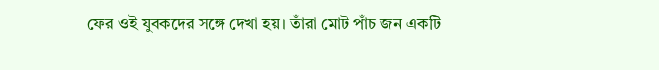ফের ওই যুবকদের সঙ্গে দেখা হয়। তাঁরা মোট পাঁচ জন একটি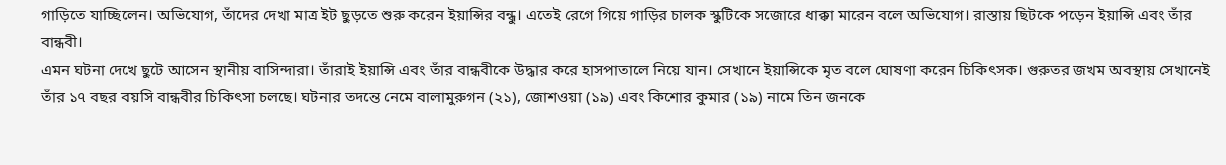গাড়িতে যাচ্ছিলেন। অভিযোগ, তাঁদের দেখা মাত্র ইট ছুড়তে শুরু করেন ইয়ান্সির বন্ধু। এতেই রেগে গিয়ে গাড়ির চালক স্কুটিকে সজোরে ধাক্কা মারেন বলে অভিযোগ। রাস্তায় ছিটকে পড়েন ইয়ান্সি এবং তাঁর বান্ধবী।
এমন ঘটনা দেখে ছুটে আসেন স্থানীয় বাসিন্দারা। তাঁরাই ইয়ান্সি এবং তাঁর বান্ধবীকে উদ্ধার করে হাসপাতালে নিয়ে যান। সেখানে ইয়ান্সিকে মৃত বলে ঘোষণা করেন চিকিৎসক। গুরুতর জখম অবস্থায় সেখানেই তাঁর ১৭ বছর বয়সি বান্ধবীর চিকিৎসা চলছে। ঘটনার তদন্তে নেমে বালামুরুগন (২১), জোশওয়া (১৯) এবং কিশোর কুমার (১৯) নামে তিন জনকে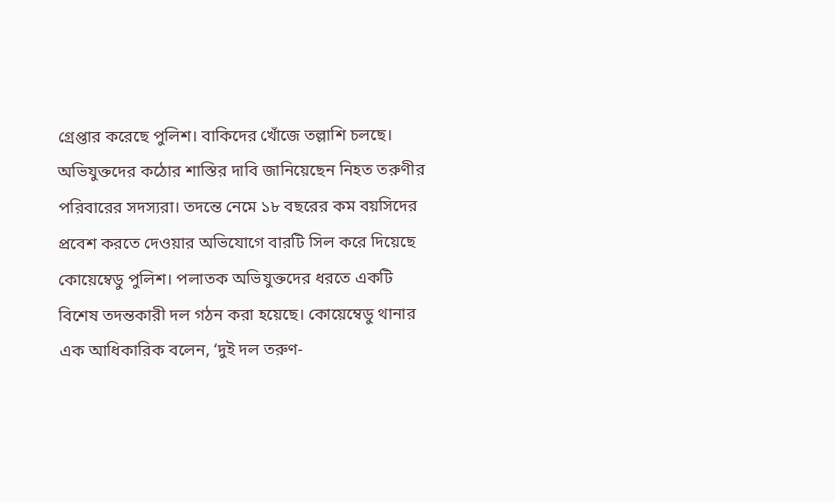গ্রেপ্তার করেছে পুলিশ। বাকিদের খোঁজে তল্লাশি চলছে।
অভিযুক্তদের কঠোর শাস্তির দাবি জানিয়েছেন নিহত তরুণীর পরিবারের সদস্যরা। তদন্তে নেমে ১৮ বছরের কম বয়সিদের প্রবেশ করতে দেওয়ার অভিযোগে বারটি সিল করে দিয়েছে কোয়েম্বেডু পুলিশ। পলাতক অভিযুক্তদের ধরতে একটি বিশেষ তদন্তকারী দল গঠন করা হয়েছে। কোয়েম্বেডু থানার এক আধিকারিক বলেন, ‘দুই দল তরুণ-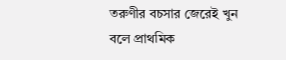তরুণীর বচসার জেরেই খুন বলে প্রাথমিক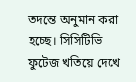তদন্তে অনুমান করা হচ্ছে। সিসিটিভি ফুটেজ খতিয়ে দেখে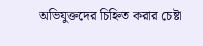অভিযুক্তদের চিহ্নিত করার চেষ্টা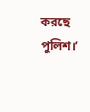করছে পুলিশ।’